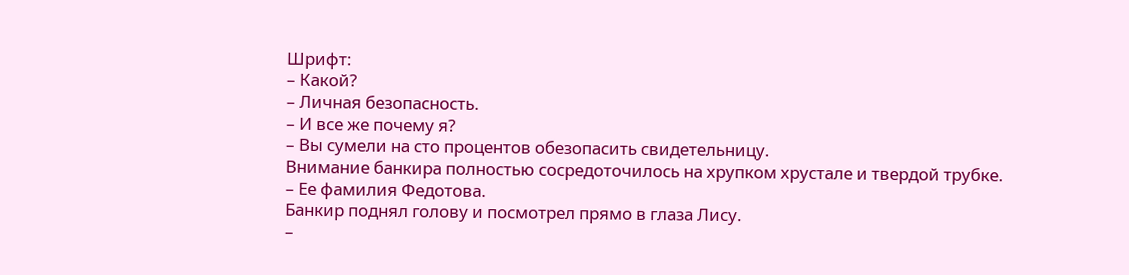Шрифт:
– Какой?
– Личная безопасность.
– И все же почему я?
– Вы сумели на сто процентов обезопасить свидетельницу.
Внимание банкира полностью сосредоточилось на хрупком хрустале и твердой трубке.
– Ее фамилия Федотова.
Банкир поднял голову и посмотрел прямо в глаза Лису.
–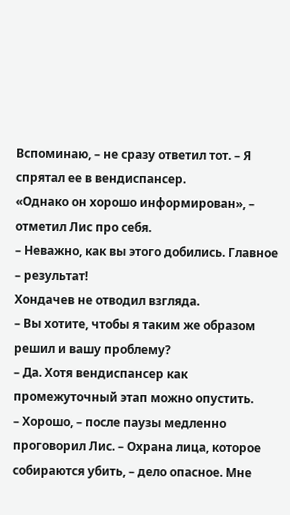Вспоминаю, – не сразу ответил тот. – Я спрятал ее в вендиспансер.
«Однако он хорошо информирован», – отметил Лис про себя.
– Неважно, как вы этого добились. Главное – результат!
Хондачев не отводил взгляда.
– Вы хотите, чтобы я таким же образом решил и вашу проблему?
– Да. Хотя вендиспансер как промежуточный этап можно опустить.
– Хорошо, – после паузы медленно проговорил Лис. – Охрана лица, которое собираются убить, – дело опасное. Мне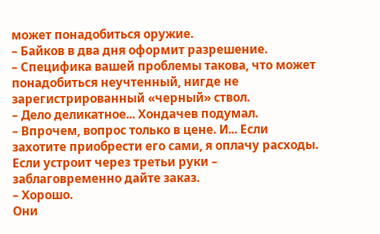может понадобиться оружие.
– Байков в два дня оформит разрешение.
– Специфика вашей проблемы такова, что может понадобиться неучтенный, нигде не зарегистрированный «черный» ствол.
– Дело деликатное... Хондачев подумал.
– Впрочем, вопрос только в цене. И... Если захотите приобрести его сами, я оплачу расходы. Если устроит через третьи руки – заблаговременно дайте заказ.
– Хорошо.
Они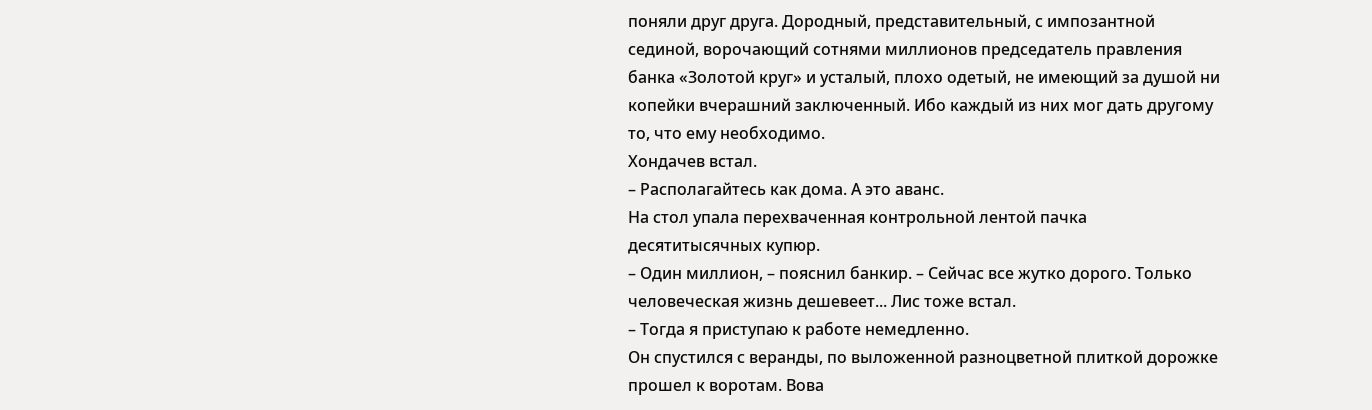поняли друг друга. Дородный, представительный, с импозантной сединой, ворочающий сотнями миллионов председатель правления банка «Золотой круг» и усталый, плохо одетый, не имеющий за душой ни копейки вчерашний заключенный. Ибо каждый из них мог дать другому то, что ему необходимо.
Хондачев встал.
– Располагайтесь как дома. А это аванс.
На стол упала перехваченная контрольной лентой пачка десятитысячных купюр.
– Один миллион, – пояснил банкир. – Сейчас все жутко дорого. Только человеческая жизнь дешевеет... Лис тоже встал.
– Тогда я приступаю к работе немедленно.
Он спустился с веранды, по выложенной разноцветной плиткой дорожке прошел к воротам. Вова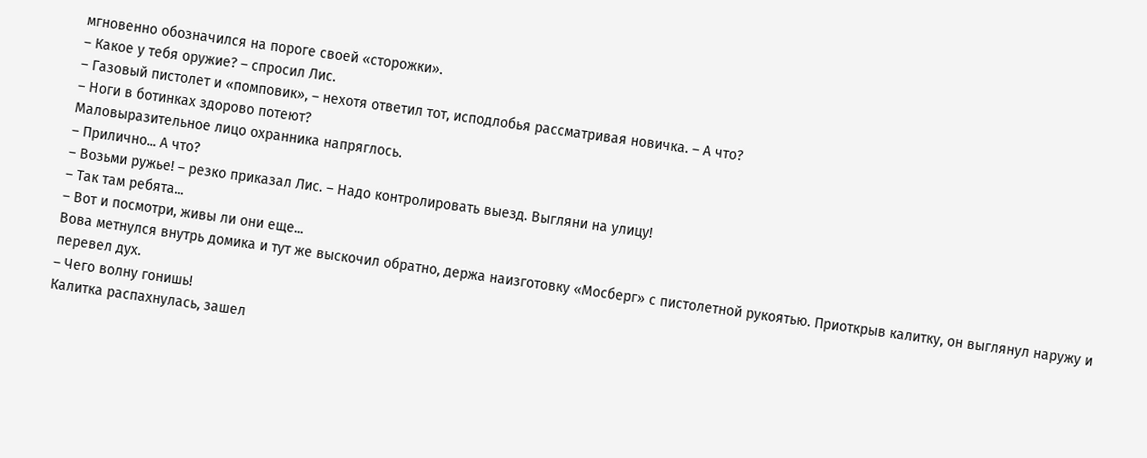мгновенно обозначился на пороге своей «сторожки».
– Какое у тебя оружие? – спросил Лис.
– Газовый пистолет и «помповик», – нехотя ответил тот, исподлобья рассматривая новичка. – А что?
– Ноги в ботинках здорово потеют?
Маловыразительное лицо охранника напряглось.
– Прилично... А что?
– Возьми ружье! – резко приказал Лис. – Надо контролировать выезд. Выгляни на улицу!
– Так там ребята...
– Вот и посмотри, живы ли они еще...
Вова метнулся внутрь домика и тут же выскочил обратно, держа наизготовку «Мосберг» с пистолетной рукоятью. Приоткрыв калитку, он выглянул наружу и перевел дух.
– Чего волну гонишь!
Калитка распахнулась, зашел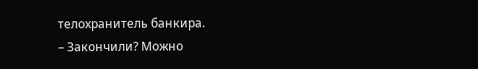телохранитель банкира.
– Закончили? Можно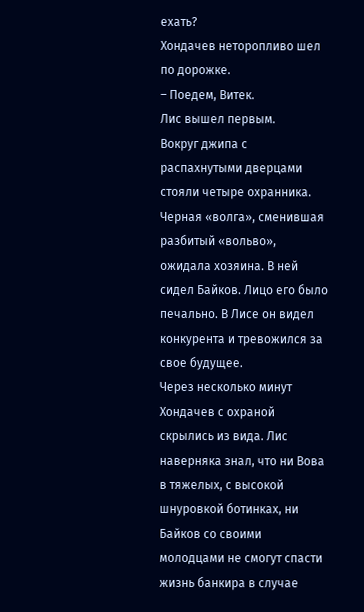ехать?
Хондачев неторопливо шел по дорожке.
– Поедем, Витек.
Лис вышел первым.
Вокруг джипа с распахнутыми дверцами стояли четыре охранника. Черная «волга», сменившая разбитый «вольво», ожидала хозяина. В ней сидел Байков. Лицо его было печально. В Лисе он видел конкурента и тревожился за свое будущее.
Через несколько минут Хондачев с охраной скрылись из вида. Лис наверняка знал, что ни Вова в тяжелых, с высокой шнуровкой ботинках, ни Байков со своими молодцами не смогут спасти жизнь банкира в случае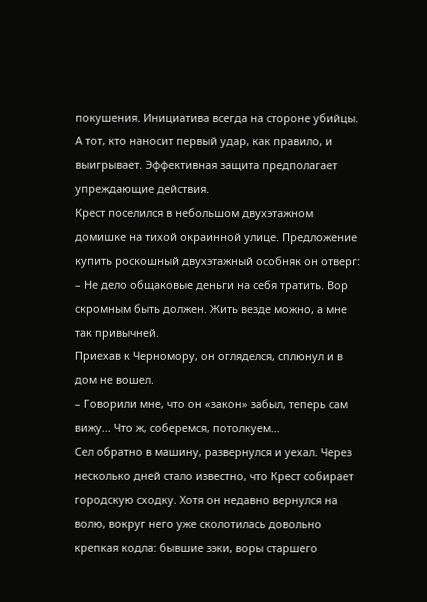покушения. Инициатива всегда на стороне убийцы. А тот, кто наносит первый удар, как правило, и выигрывает. Эффективная защита предполагает упреждающие действия.
Крест поселился в небольшом двухэтажном домишке на тихой окраинной улице. Предложение купить роскошный двухэтажный особняк он отверг:
– Не дело общаковые деньги на себя тратить. Вор скромным быть должен. Жить везде можно, а мне так привычней.
Приехав к Черномору, он огляделся, сплюнул и в дом не вошел.
– Говорили мне, что он «закон» забыл, теперь сам вижу... Что ж, соберемся, потолкуем...
Сел обратно в машину, развернулся и уехал. Через несколько дней стало известно, что Крест собирает городскую сходку. Хотя он недавно вернулся на волю, вокруг него уже сколотилась довольно крепкая кодла: бывшие зэки, воры старшего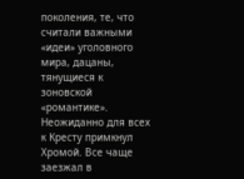поколения, те, что считали важными «идеи» уголовного мира, дацаны, тянущиеся к зоновской «романтике».
Неожиданно для всех к Кресту примкнул Хромой. Все чаще заезжал в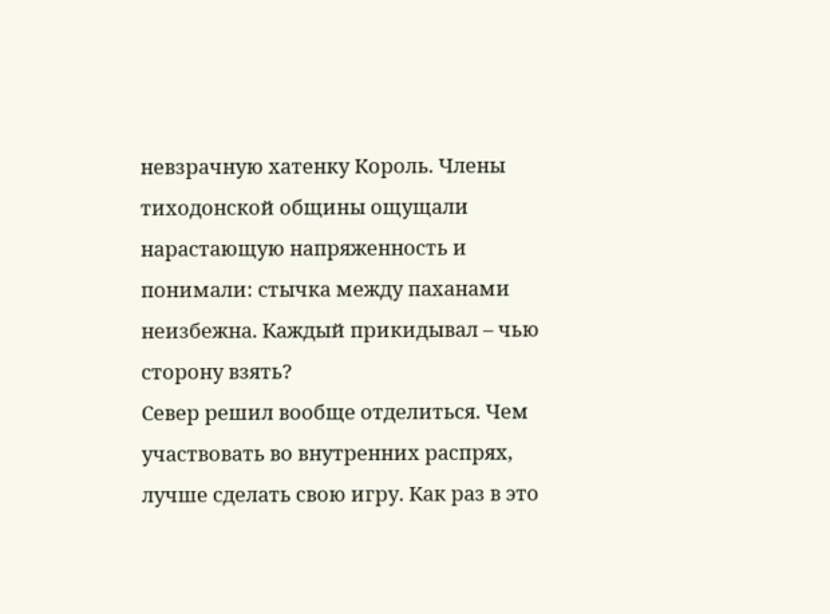невзрачную хатенку Король. Члены тиходонской общины ощущали нарастающую напряженность и понимали: стычка между паханами неизбежна. Каждый прикидывал – чью сторону взять?
Север решил вообще отделиться. Чем участвовать во внутренних распрях, лучше сделать свою игру. Как раз в это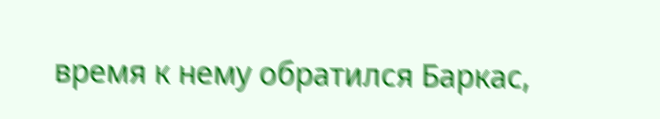время к нему обратился Баркас,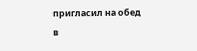пригласил на обед в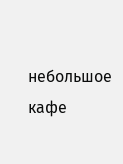небольшое кафе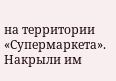на территории «Супермаркета». Накрыли им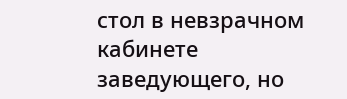стол в невзрачном кабинете заведующего, но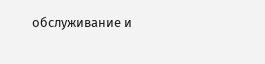обслуживание и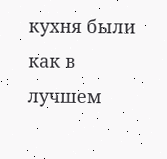кухня были как в лучшем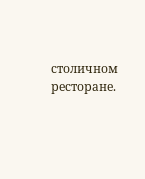столичном ресторане.